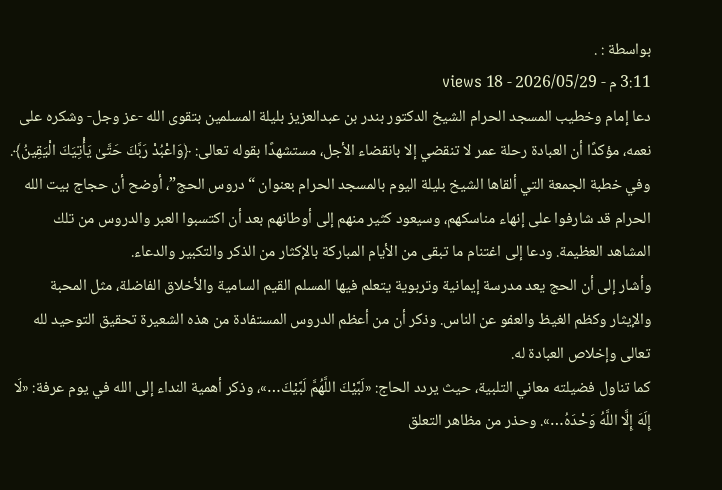بواسطة : .
3:11 م - 2026/05/29 - 18 views
دعا إمام وخطيب المسجد الحرام الشيخ الدكتور بندر بن عبدالعزيز بليلة المسلمين بتقوى الله -عز وجل- وشكره على نعمه، مؤكدًا أن العبادة رحلة عمر لا تنقضي إلا بانقضاء الأجل، مستشهدًا بقوله تعالى: ﴿وَاعْبُدْ رَبَّكَ حَتَّىٰ يَأْتِيَكَ الْيَقِينُ﴾.
وفي خطبة الجمعة التي ألقاها الشيخ بليلة اليوم بالمسجد الحرام بعنوان “دروس الحج”، أوضح أن حجاج بيت الله الحرام قد شارفوا على إنهاء مناسكهم، وسيعود كثير منهم إلى أوطانهم بعد أن اكتسبوا العبر والدروس من تلك المشاهد العظيمة. ودعا إلى اغتنام ما تبقى من الأيام المباركة بالإكثار من الذكر والتكبير والدعاء.
وأشار إلى أن الحج يعد مدرسة إيمانية وتربوية يتعلم فيها المسلم القيم السامية والأخلاق الفاضلة، مثل المحبة والإيثار وكظم الغيظ والعفو عن الناس. وذكر أن من أعظم الدروس المستفادة من هذه الشعيرة تحقيق التوحيد لله تعالى وإخلاص العبادة له.
كما تناول فضيلته معاني التلبية، حيث يردد الحاج: «لَبَّيْكَ اللَّهُمَّ لَبَّيْكَ…»، وذكر أهمية النداء إلى الله في يوم عرفة: «لَا إِلَهَ إِلَّا اللَّهُ وَحْدَهُ…». وحذر من مظاهر التعلق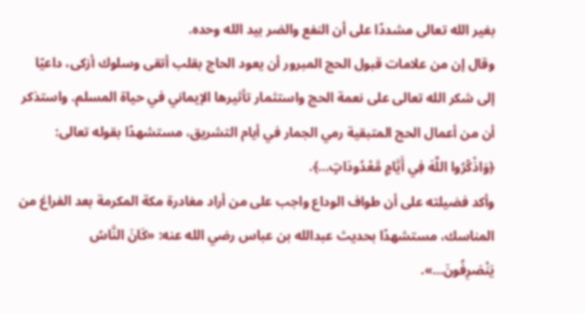بغير الله تعالى مشددًا على أن النفع والضر بيد الله وحده.
وقال إن من علامات قبول الحج المبرور أن يعود الحاج بقلب أتقى وسلوك أزكى، داعيًا إلى شكر الله تعالى على نعمة الحج واستثمار تأثيرها الإيماني في حياة المسلم. واستذكر أن من أعمال الحج المتبقية رمي الجمار في أيام التشريق، مستشهدًا بقوله تعالى: ﴿وَاذْكُرُوا اللَّهَ فِي أَيَّامٍ مَّعْدُودَاتٍ…﴾.
وأكد فضيلته على أن طواف الوداع واجب على من أراد مغادرة مكة المكرمة بعد الفراغ من المناسك، مستشهدًا بحديث عبدالله بن عباس رضي الله عنه: «كَانَ النَّاسُ يَنْصَرِفُونَ…».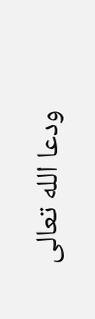ودعا الله تعالى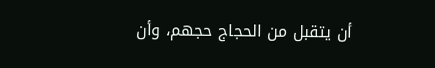أن يتقبل من الحجاج حجهم، وأن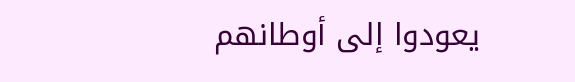يعودوا إلى أوطانهم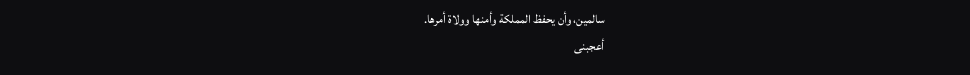سالمين، وأن يحفظ المملكة وأمنها وولاة أمرها.
أعجبنى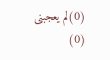(0)لم يعجبنى
(0)